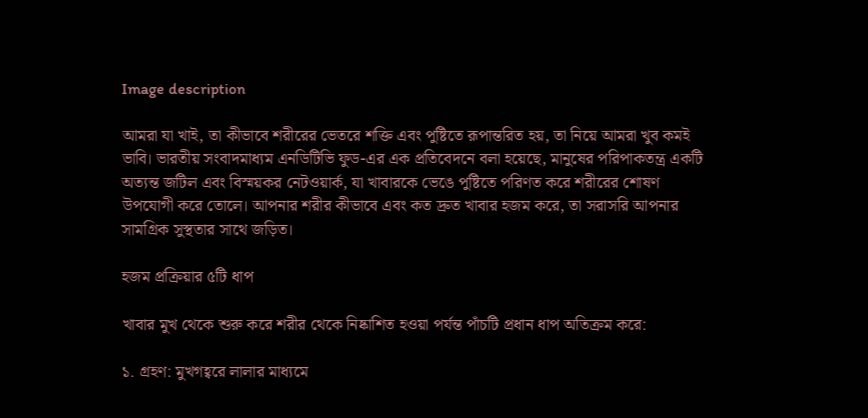Image description

আমরা যা খাই, তা কীভাবে শরীরের ভেতরে শক্তি এবং পুষ্টিতে রূপান্তরিত হয়, তা নিয়ে আমরা খুব কমই ভাবি। ভারতীয় সংবাদমাধ্যম এনডিটিভি ফুড-এর এক প্রতিবেদনে বলা হয়েছে, মানুষের পরিপাকতন্ত্র একটি অত্যন্ত জটিল এবং বিস্ময়কর নেটওয়ার্ক, যা খাবারকে ভেঙে পুষ্টিতে পরিণত করে শরীরের শোষণ উপযোগী করে তোলে। আপনার শরীর কীভাবে এবং কত দ্রুত খাবার হজম করে, তা সরাসরি আপনার সামগ্রিক সুস্থতার সাথে জড়িত।

হজম প্রক্রিয়ার ৫টি ধাপ

খাবার মুখ থেকে শুরু করে শরীর থেকে নিষ্কাশিত হওয়া পর্যন্ত পাঁচটি প্রধান ধাপ অতিক্রম করে:

১. গ্রহণ: মুখগহ্বরে লালার মাধ্যমে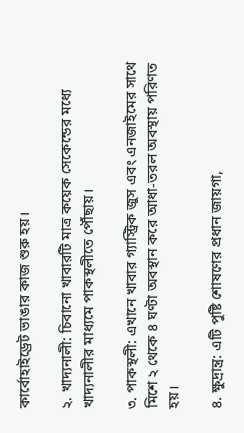কার্বোহাইড্রেট ভাঙার কাজ শুরু হয়।

২. খাদ্যনালী: চিবানো খাবারটি মাত্র কয়েক সেকেন্ডের মধ্যে খাদ্যনালীর মাধ্যমে পাকস্থলীতে পৌঁছায়।

৩. পাকস্থলী: এখানে খাবার গ্যাস্ট্রিক জুস এবং এনজাইমের সাথে মিশে ২ থেকে ৪ ঘণ্টা অবস্থান করে আধা-তরল অবস্থায় পরিণত হয়।

৪. ক্ষুদ্রান্ত্র: এটি পুষ্টি শোষণের প্রধান জায়গা,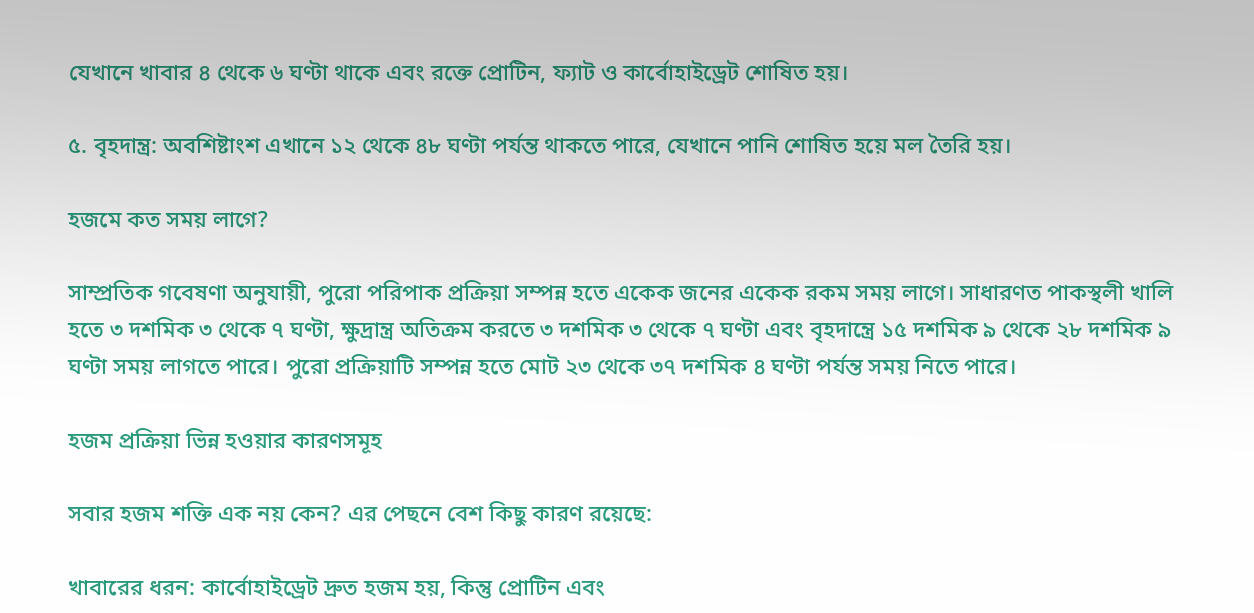যেখানে খাবার ৪ থেকে ৬ ঘণ্টা থাকে এবং রক্তে প্রোটিন, ফ্যাট ও কার্বোহাইড্রেট শোষিত হয়।

৫. বৃহদান্ত্র: অবশিষ্টাংশ এখানে ১২ থেকে ৪৮ ঘণ্টা পর্যন্ত থাকতে পারে, যেখানে পানি শোষিত হয়ে মল তৈরি হয়।

হজমে কত সময় লাগে?

সাম্প্রতিক গবেষণা অনুযায়ী, পুরো পরিপাক প্রক্রিয়া সম্পন্ন হতে একেক জনের একেক রকম সময় লাগে। সাধারণত পাকস্থলী খালি হতে ৩ দশমিক ৩ থেকে ৭ ঘণ্টা, ক্ষুদ্রান্ত্র অতিক্রম করতে ৩ দশমিক ৩ থেকে ৭ ঘণ্টা এবং বৃহদান্ত্রে ১৫ দশমিক ৯ থেকে ২৮ দশমিক ৯ ঘণ্টা সময় লাগতে পারে। পুরো প্রক্রিয়াটি সম্পন্ন হতে মোট ২৩ থেকে ৩৭ দশমিক ৪ ঘণ্টা পর্যন্ত সময় নিতে পারে।

হজম প্রক্রিয়া ভিন্ন হওয়ার কারণসমূহ

সবার হজম শক্তি এক নয় কেন? এর পেছনে বেশ কিছু কারণ রয়েছে:

খাবারের ধরন: কার্বোহাইড্রেট দ্রুত হজম হয়, কিন্তু প্রোটিন এবং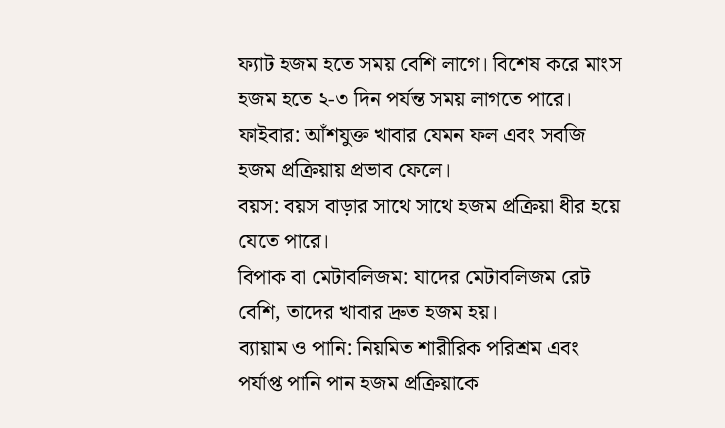ফ্যাট হজম হতে সময় বেশি লাগে। বিশেষ করে মাংস হজম হতে ২-৩ দিন পর্যন্ত সময় লাগতে পারে।
ফাইবার: আঁশযুক্ত খাবার যেমন ফল এবং সবজি হজম প্রক্রিয়ায় প্রভাব ফেলে।
বয়স: বয়স বাড়ার সাথে সাথে হজম প্রক্রিয়া ধীর হয়ে যেতে পারে।
বিপাক বা মেটাবলিজম: যাদের মেটাবলিজম রেট বেশি, তাদের খাবার দ্রুত হজম হয়।
ব্যায়াম ও পানি: নিয়মিত শারীরিক পরিশ্রম এবং পর্যাপ্ত পানি পান হজম প্রক্রিয়াকে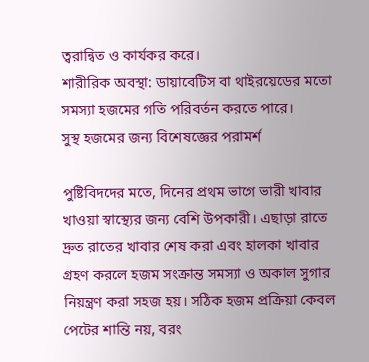ত্বরান্বিত ও কার্যকর করে।
শারীরিক অবস্থা: ডায়াবেটিস বা থাইরয়েডের মতো সমস্যা হজমের গতি পরিবর্তন করতে পারে।
সুস্থ হজমের জন্য বিশেষজ্ঞের পরামর্শ

পুষ্টিবিদদের মতে, দিনের প্রথম ভাগে ভারী খাবার খাওয়া স্বাস্থ্যের জন্য বেশি উপকারী। এছাড়া রাতে দ্রুত রাতের খাবার শেষ করা এবং হালকা খাবার গ্রহণ করলে হজম সংক্রান্ত সমস্যা ও অকাল সুগার নিয়ন্ত্রণ করা সহজ হয়। সঠিক হজম প্রক্রিয়া কেবল পেটের শান্তি নয়, বরং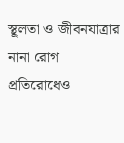স্থূলতা ও জীবনযাত্রার নানা রোগ প্রতিরোধেও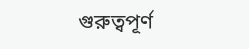গুরুত্বপূর্ণ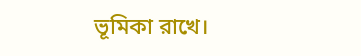ভূমিকা রাখে।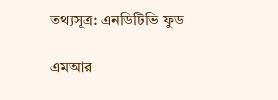তথ্যসূত্র: এনডিটিভি ফুড

এমআর